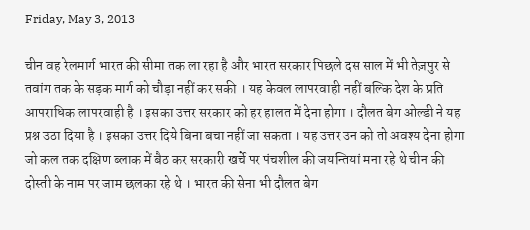Friday, May 3, 2013

चीन वह रेलमार्ग भारत की सीमा तक ला रहा है और भारत सरकार पिछले दस साल में भी तेज़पुर से तवांग तक के सड़क मार्ग को चौड़ा नहीं कर सकी । यह केवल लापरवाही नहीं बल्कि देश के प्रति आपराधिक लापरवाही है । इसका उत्तर सरकार को हर हालत में देना होगा । दौलत बेग ओल्डी ने यह प्रश्न उठा दिया है । इसका उत्तर दिये बिना बचा नहीं जा सकता । यह उत्तर उन को तो अवश्य देना होगा जो कल तक दक्षिण ब्लाक में बैठ कर सरकारी खर्चे पर पंचशील की जयन्तियां मना रहे थे चीन की दोस्ती के नाम पर जाम छलका रहे थे । भारत की सेना भी दौलत बेग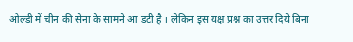ओल्डी में चीन की सेना के सामने आ डटी है । लेकिन इस यक्ष प्रश्न का उत्तर दिये बिना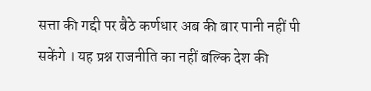सत्ता की गद्दी पर बैठे कर्णधार अब की बार पानी नहीं पी सकेंगे । यह प्रश्न राजनीति का नहीं बल्कि देश की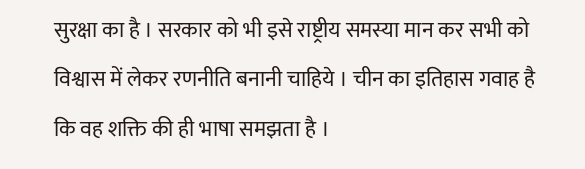सुरक्षा का है । सरकार को भी इसे राष्ट्रीय समस्या मान कर सभी को विश्वास में लेकर रणनीति बनानी चाहिये । चीन का इतिहास गवाह है कि वह शक्ति की ही भाषा समझता है ।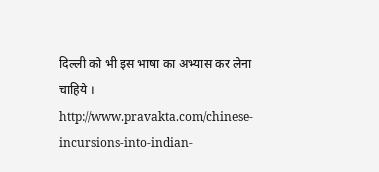दिल्ली को भी इस भाषा का अभ्यास कर लेना चाहिये ।
http://www.pravakta.com/chinese-incursions-into-indian-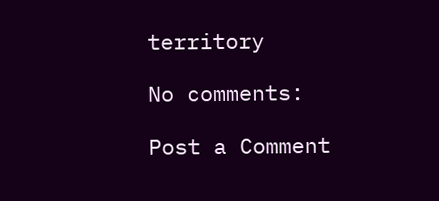territory

No comments:

Post a Comment